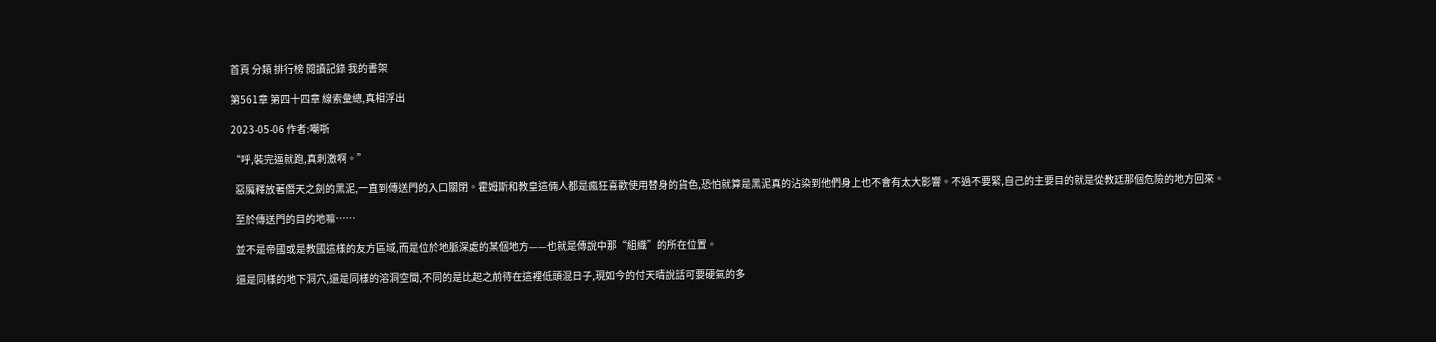首頁 分類 排行榜 閱讀記錄 我的書架

第561章 第四十四章 線索彙總,真相浮出

2023-05-06 作者:嘲哳

“呼,裝完逼就跑,真刺激啊。”

  惡魔釋放著僭天之劍的黑泥,一直到傳送門的入口關閉。霍姆斯和教皇這倆人都是瘋狂喜歡使用替身的貨色,恐怕就算是黑泥真的沾染到他們身上也不會有太大影響。不過不要緊,自己的主要目的就是從教廷那個危險的地方回來。

  至於傳送門的目的地嘛……

  並不是帝國或是教國這樣的友方區域,而是位於地脈深處的某個地方——也就是傳說中那“組織”的所在位置。

  還是同樣的地下洞穴,還是同樣的溶洞空間,不同的是比起之前待在這裡低頭混日子,現如今的付天晴說話可要硬氣的多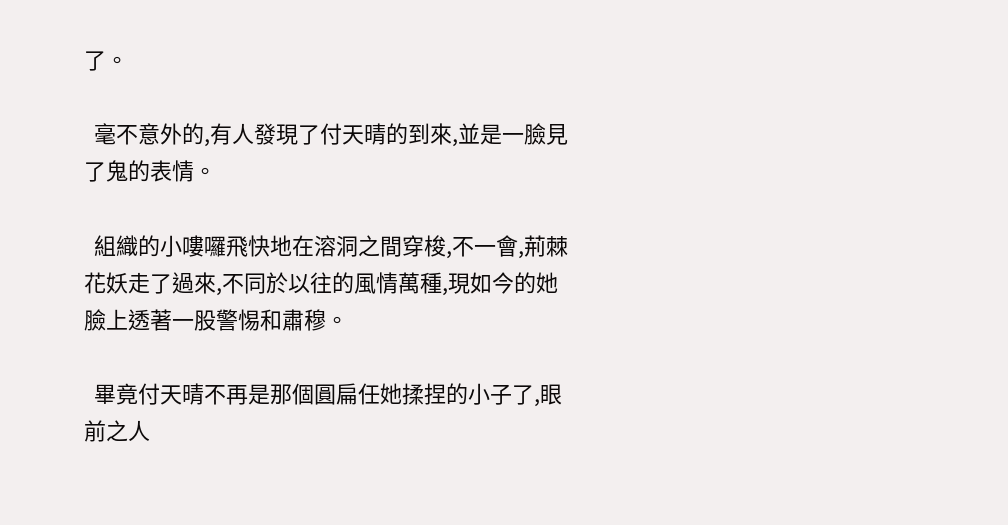了。

  毫不意外的,有人發現了付天晴的到來,並是一臉見了鬼的表情。

  組織的小嘍囉飛快地在溶洞之間穿梭,不一會,荊棘花妖走了過來,不同於以往的風情萬種,現如今的她臉上透著一股警惕和肅穆。

  畢竟付天晴不再是那個圓扁任她揉捏的小子了,眼前之人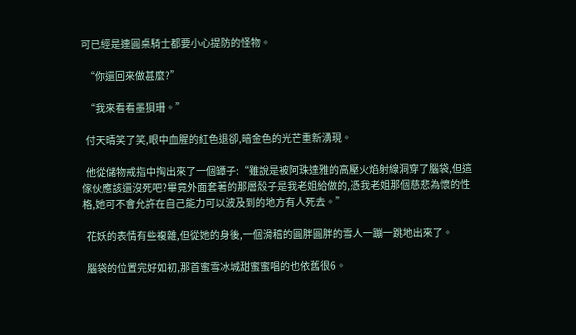可已經是連圓桌騎士都要小心提防的怪物。

  “你還回來做甚麼?”

  “我來看看墨狽珊。”

  付天晴笑了笑,眼中血腥的紅色退卻,暗金色的光芒重新湧現。

  他從儲物戒指中掏出來了一個罈子:“雖說是被阿珠達雅的高壓火焰射線洞穿了腦袋,但這傢伙應該還沒死吧?畢竟外面套著的那層殼子是我老姐給做的,憑我老姐那個慈悲為懷的性格,她可不會允許在自己能力可以波及到的地方有人死去。”

  花妖的表情有些複雜,但從她的身後,一個滑稽的圓胖圓胖的雪人一蹦一跳地出來了。

  腦袋的位置完好如初,那首蜜雪冰城甜蜜蜜唱的也依舊很6。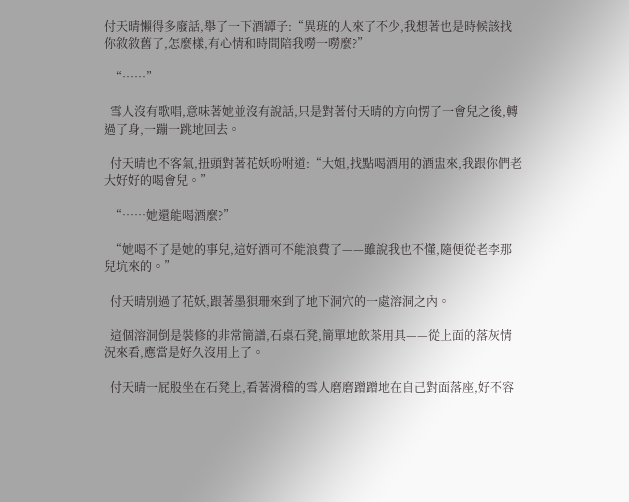付天晴懶得多廢話,舉了一下酒罈子:“異班的人來了不少,我想著也是時候該找你敘敘舊了,怎麼樣,有心情和時間陪我嘮一嘮麼?”

  “……”

  雪人沒有歌唱,意味著她並沒有說話,只是對著付天晴的方向愣了一會兒之後,轉過了身,一蹦一跳地回去。

  付天晴也不客氣,扭頭對著花妖吩咐道:“大姐,找點喝酒用的酒盅來,我跟你們老大好好的喝會兒。”

  “……她還能喝酒麼?”

  “她喝不了是她的事兒,這好酒可不能浪費了——雖說我也不懂,隨便從老李那兒坑來的。”

  付天晴別過了花妖,跟著墨狽珊來到了地下洞穴的一處溶洞之內。

  這個溶洞倒是裝修的非常簡譜,石桌石凳,簡單地飲茶用具——從上面的落灰情況來看,應當是好久沒用上了。

  付天晴一屁股坐在石凳上,看著滑稽的雪人磨磨蹭蹭地在自己對面落座,好不容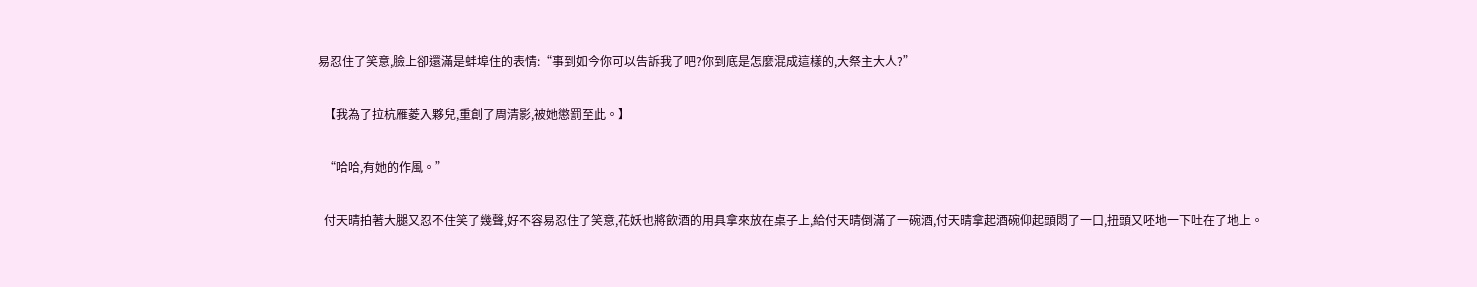易忍住了笑意,臉上卻還滿是蚌埠住的表情:“事到如今你可以告訴我了吧?你到底是怎麼混成這樣的,大祭主大人?”

  【我為了拉杭雁菱入夥兒,重創了周清影,被她懲罰至此。】

  “哈哈,有她的作風。”

  付天晴拍著大腿又忍不住笑了幾聲,好不容易忍住了笑意,花妖也將飲酒的用具拿來放在桌子上,給付天晴倒滿了一碗酒,付天晴拿起酒碗仰起頭悶了一口,扭頭又呸地一下吐在了地上。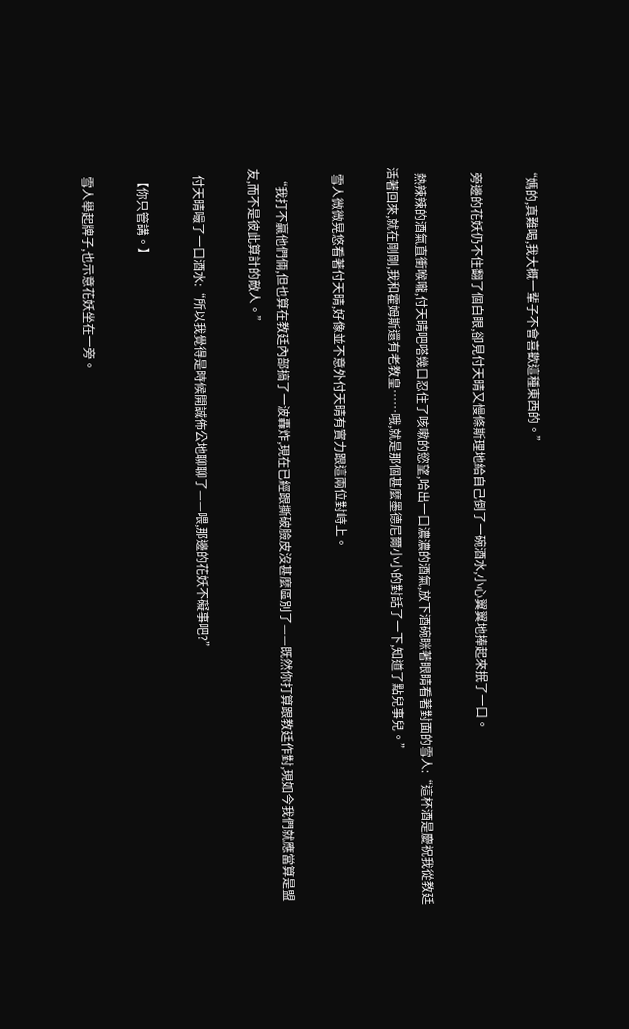“媽的,真難喝,我大概一輩子不會喜歡這種東西的。”

  旁邊的花妖仍不住翻了個白眼,卻見付天晴又慢條斯理地給自己倒了一碗酒水,小心翼翼地捧起來抿了一口。

  熱辣辣的酒氣直衝喉嚨,付天晴吧嗒幾口忍住了咳嗽的慾望,哈出一口濃濃的酒氣,放下酒碗眯著眼睛看著對面的雪人:“這杯酒是慶祝我從教廷活著回來,就在剛剛,我和霍姆斯還有老教皇……哦,就是那個甚麼墨德尼爾小小的對話了一下,知道了點兒事兒。”

  雪人微微晃悠看著付天晴,好像並不意外付天晴有實力跟這兩位對峙上。

  “我打不贏他們倆,但也算在教廷內部搞了一波轟炸,現在已經跟撕破臉皮沒甚麼區別了——既然你打算跟教廷作對,現如今我們就應當算是盟友,而不是彼此算計的敵人。”

  付天晴嘬了一口酒水:“所以我覺得是時候開誠佈公地聊聊了——喂,那邊的花妖不礙事吧?”

  【你只管講。】

  雪人舉起牌子,也示意花妖坐在一旁。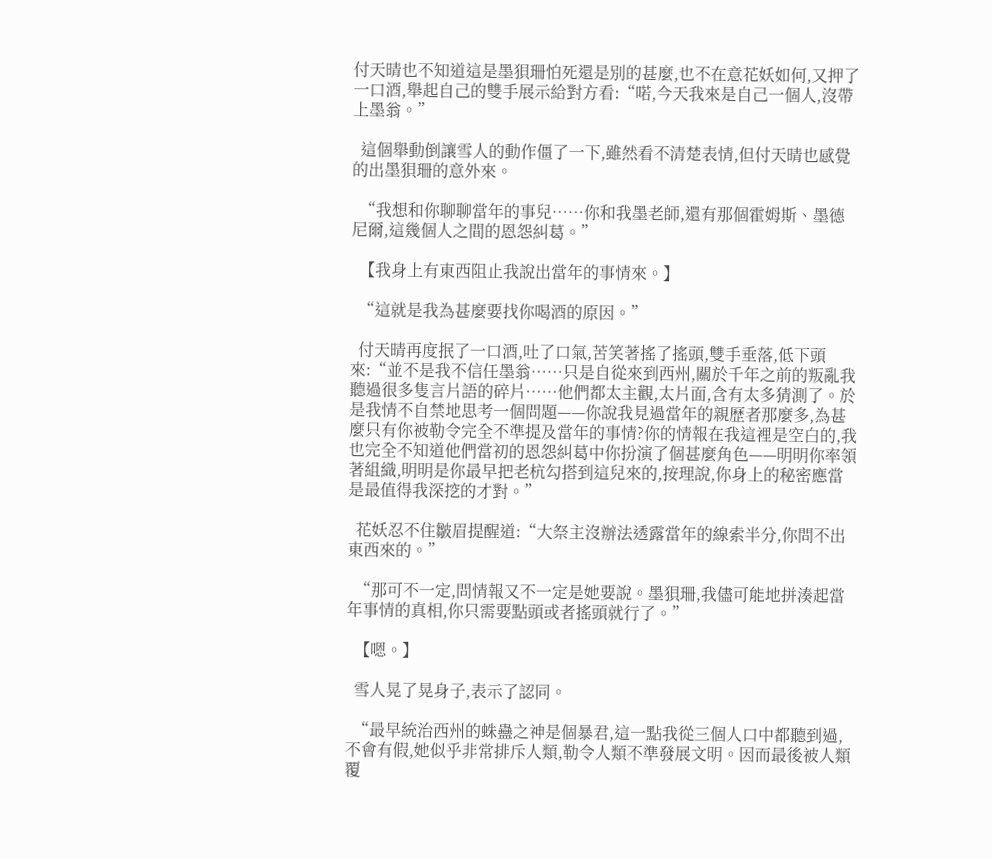付天晴也不知道這是墨狽珊怕死還是別的甚麼,也不在意花妖如何,又押了一口酒,舉起自己的雙手展示給對方看:“喏,今天我來是自己一個人,沒帶上墨翁。”

  這個舉動倒讓雪人的動作僵了一下,雖然看不清楚表情,但付天晴也感覺的出墨狽珊的意外來。

  “我想和你聊聊當年的事兒……你和我墨老師,還有那個霍姆斯、墨德尼爾,這幾個人之間的恩怨糾葛。”

  【我身上有東西阻止我說出當年的事情來。】

  “這就是我為甚麼要找你喝酒的原因。”

  付天晴再度抿了一口酒,吐了口氣,苦笑著搖了搖頭,雙手垂落,低下頭來:“並不是我不信任墨翁……只是自從來到西州,關於千年之前的叛亂我聽過很多隻言片語的碎片……他們都太主觀,太片面,含有太多猜測了。於是我情不自禁地思考一個問題——你說我見過當年的親歷者那麼多,為甚麼只有你被勒令完全不準提及當年的事情?你的情報在我這裡是空白的,我也完全不知道他們當初的恩怨糾葛中你扮演了個甚麼角色——明明你率領著組織,明明是你最早把老杭勾搭到這兒來的,按理說,你身上的秘密應當是最值得我深挖的才對。”

  花妖忍不住皺眉提醒道:“大祭主沒辦法透露當年的線索半分,你問不出東西來的。”

  “那可不一定,問情報又不一定是她要說。墨狽珊,我儘可能地拼湊起當年事情的真相,你只需要點頭或者搖頭就行了。”

  【嗯。】

  雪人晃了晃身子,表示了認同。

  “最早統治西州的蛛蠱之神是個暴君,這一點我從三個人口中都聽到過,不會有假,她似乎非常排斥人類,勒令人類不準發展文明。因而最後被人類覆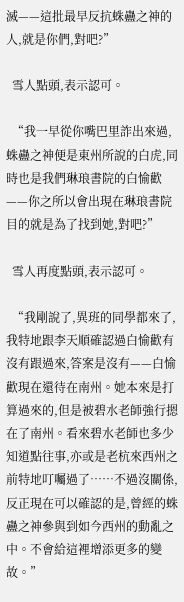滅——這批最早反抗蛛蠱之神的人,就是你們,對吧?”

  雪人點頭,表示認可。

  “我一早從你嘴巴里詐出來過,蛛蠱之神便是東州所說的白虎,同時也是我們琳琅書院的白愉歡——你之所以會出現在琳琅書院目的就是為了找到她,對吧?”

  雪人再度點頭,表示認可。

  “我剛說了,異班的同學都來了,我特地跟李天順確認過白愉歡有沒有跟過來,答案是沒有——白愉歡現在還待在南州。她本來是打算過來的,但是被碧水老師強行摁在了南州。看來碧水老師也多少知道點往事,亦或是老杭來西州之前特地叮囑過了……不過沒關係,反正現在可以確認的是,曾經的蛛蠱之神參與到如今西州的動亂之中。不會給這裡增添更多的變故。”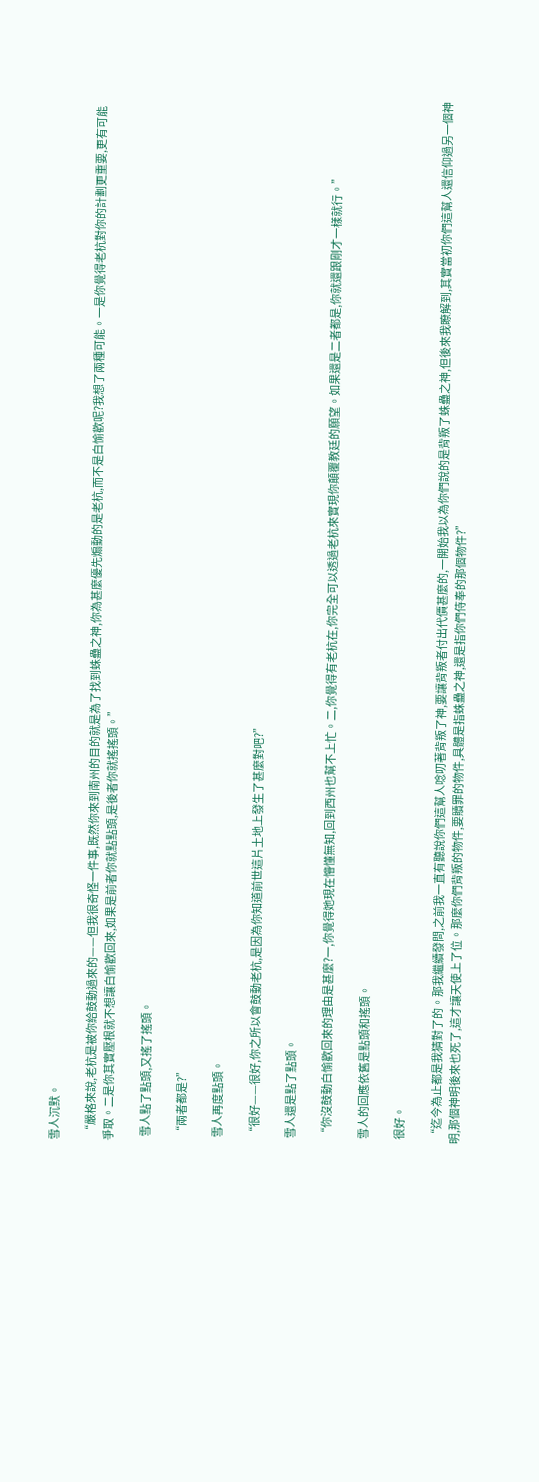雪人沉默。

  “嚴格來說,老杭是被你給鼓動過來的——但我很奇怪一件事,既然你來到南州的目的就是為了找到蛛蠱之神,你為甚麼優先煽動的是老杭,而不是白愉歡呢?我想了兩種可能。一是你覺得老杭對你的計劃更重要,更有可能爭取。二是你其實壓根就不想讓白愉歡回來,如果是前者你就點點頭,是後者你就搖搖頭。”

  雪人點了點頭,又搖了搖頭。

  “兩者都是?”

  雪人再度點頭。

  “很好——很好,你之所以會鼓動老杭,是因為你知道前世這片土地上發生了甚麼對吧?”

  雪人還是點了點頭。

  “你沒鼓動白愉歡回來的理由是甚麼?一,你覺得她現在懵懂無知,回到西州也幫不上忙。二,你覺得有老杭在,你完全可以透過老杭來實現你顛覆教廷的願望。如果還是二者都是,你就還跟剛才一樣就行。”

  雪人的回應依舊是點頭和搖頭。

  很好。

  “迄今為止都是我猜對了的。那我繼續發問,之前我一直有聽說你們這幫人唸叨著背叛了神,要讓背叛者付出代價甚麼的,一開始我以為你們說的是背叛了蛛蠱之神,但後來我瞭解到,其實當初你們這幫人還信仰過另一個神明,那個神明後來也死了,這才讓天使上了位。那麼你們背叛的物件,要贖罪的物件,具體是指蛛蠱之神,還是指你們侍奉的那個物件?”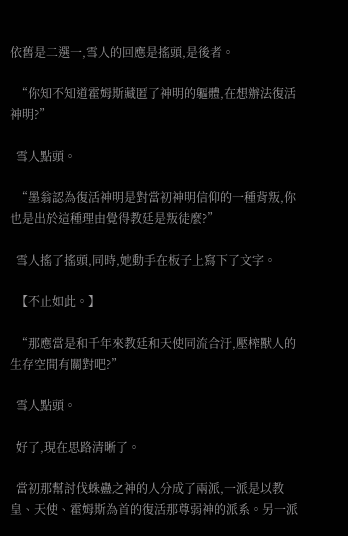依舊是二選一,雪人的回應是搖頭,是後者。

  “你知不知道霍姆斯藏匿了神明的軀體,在想辦法復活神明?”

  雪人點頭。

  “墨翁認為復活神明是對當初神明信仰的一種背叛,你也是出於這種理由覺得教廷是叛徒麼?”

  雪人搖了搖頭,同時,她動手在板子上寫下了文字。

  【不止如此。】

  “那應當是和千年來教廷和天使同流合汙,壓榨獸人的生存空間有關對吧?”

  雪人點頭。

  好了,現在思路清晰了。

  當初那幫討伐蛛蠱之神的人分成了兩派,一派是以教皇、天使、霍姆斯為首的復活那尊弱神的派系。另一派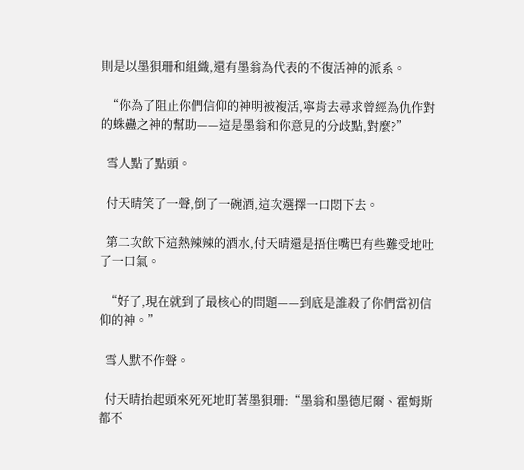則是以墨狽珊和組織,還有墨翁為代表的不復活神的派系。

  “你為了阻止你們信仰的神明被複活,寧肯去尋求曾經為仇作對的蛛蠱之神的幫助——這是墨翁和你意見的分歧點,對麼?”

  雪人點了點頭。

  付天晴笑了一聲,倒了一碗酒,這次選擇一口悶下去。

  第二次飲下這熱辣辣的酒水,付天晴還是捂住嘴巴有些難受地吐了一口氣。

  “好了,現在就到了最核心的問題——到底是誰殺了你們當初信仰的神。”

  雪人默不作聲。

  付天晴抬起頭來死死地盯著墨狽珊:“墨翁和墨德尼爾、霍姆斯都不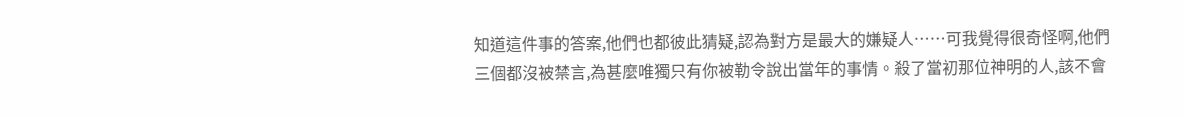知道這件事的答案,他們也都彼此猜疑,認為對方是最大的嫌疑人……可我覺得很奇怪啊,他們三個都沒被禁言,為甚麼唯獨只有你被勒令說出當年的事情。殺了當初那位神明的人,該不會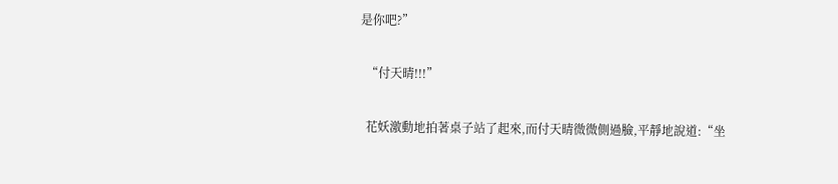是你吧?”

  “付天晴!!!”

  花妖激動地拍著桌子站了起來,而付天晴微微側過臉,平靜地說道:“坐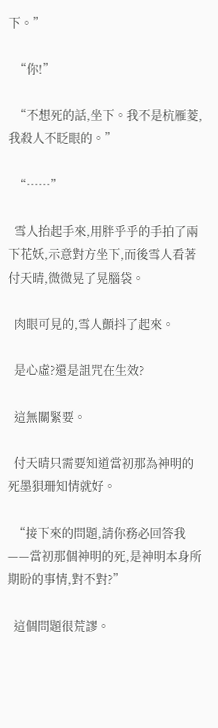下。”

  “你!”

  “不想死的話,坐下。我不是杭雁菱,我殺人不眨眼的。”

  “……”

  雪人抬起手來,用胖乎乎的手拍了兩下花妖,示意對方坐下,而後雪人看著付天晴,微微晃了晃腦袋。

  肉眼可見的,雪人顫抖了起來。

  是心虛?還是詛咒在生效?

  這無關緊要。

  付天晴只需要知道當初那為神明的死墨狽珊知情就好。

  “接下來的問題,請你務必回答我——當初那個神明的死,是神明本身所期盼的事情,對不對?”

  這個問題很荒謬。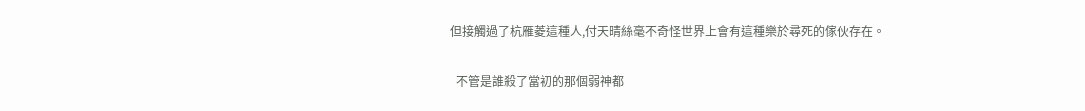但接觸過了杭雁菱這種人,付天晴絲毫不奇怪世界上會有這種樂於尋死的傢伙存在。

  不管是誰殺了當初的那個弱神都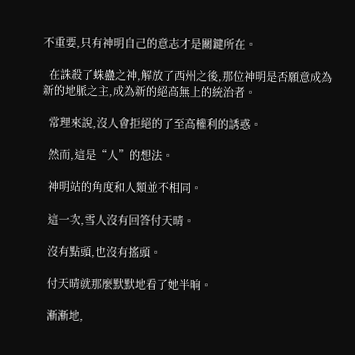不重要,只有神明自己的意志才是關鍵所在。

  在誅殺了蛛蠱之神,解放了西州之後,那位神明是否願意成為新的地脈之主,成為新的絕高無上的統治者。

  常理來說,沒人會拒絕的了至高權利的誘惑。

  然而,這是“人”的想法。

  神明站的角度和人類並不相同。

  這一次,雪人沒有回答付天晴。

  沒有點頭,也沒有搖頭。

  付天晴就那麼默默地看了她半晌。

  漸漸地,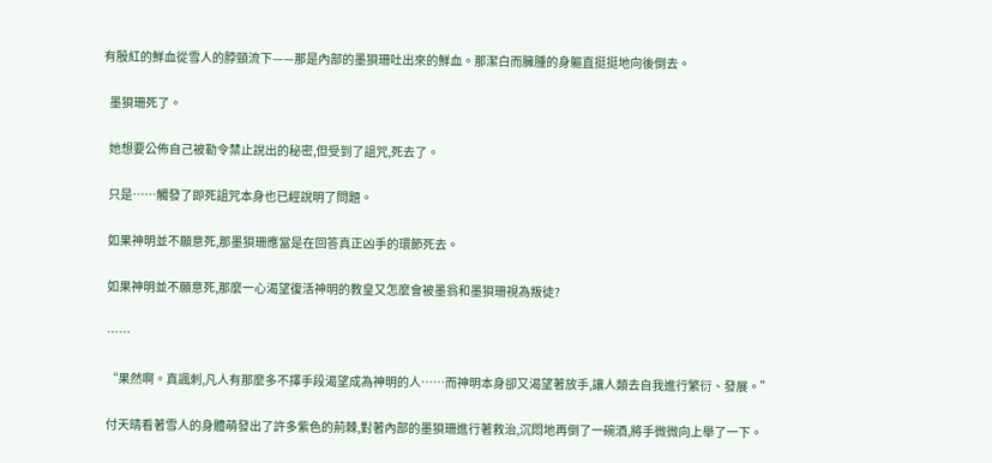有殷紅的鮮血從雪人的脖頸流下——那是內部的墨狽珊吐出來的鮮血。那潔白而臃腫的身軀直挺挺地向後倒去。

  墨狽珊死了。

  她想要公佈自己被勒令禁止說出的秘密,但受到了詛咒,死去了。

  只是……觸發了即死詛咒本身也已經說明了問題。

  如果神明並不願意死,那墨狽珊應當是在回答真正凶手的環節死去。

  如果神明並不願意死,那麼一心渴望復活神明的教皇又怎麼會被墨翁和墨狽珊視為叛徒?

  ……

  “果然啊。真諷刺,凡人有那麼多不擇手段渴望成為神明的人……而神明本身卻又渴望著放手,讓人類去自我進行繁衍、發展。”

  付天晴看著雪人的身體萌發出了許多紫色的荊棘,對著內部的墨狽珊進行著救治,沉悶地再倒了一碗酒,將手微微向上舉了一下。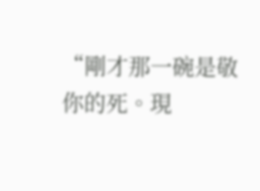“剛才那一碗是敬你的死。現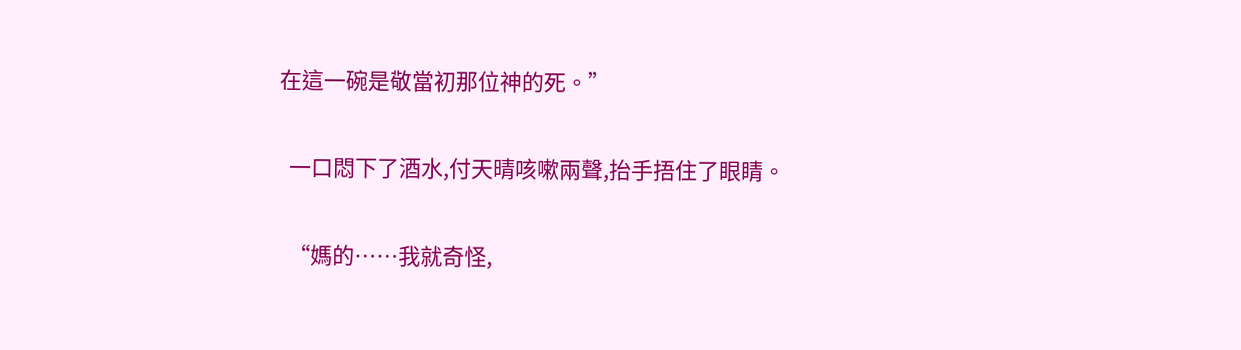在這一碗是敬當初那位神的死。”

  一口悶下了酒水,付天晴咳嗽兩聲,抬手捂住了眼睛。

  “媽的……我就奇怪,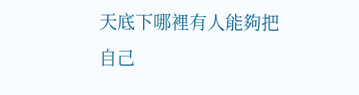天底下哪裡有人能夠把自己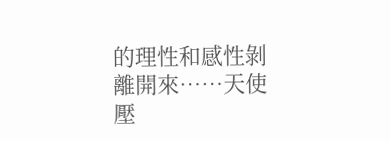的理性和感性剝離開來……天使壓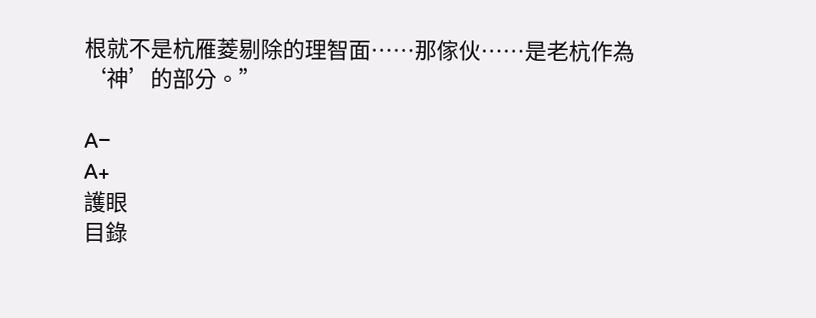根就不是杭雁菱剔除的理智面……那傢伙……是老杭作為‘神’的部分。”

A−
A+
護眼
目錄